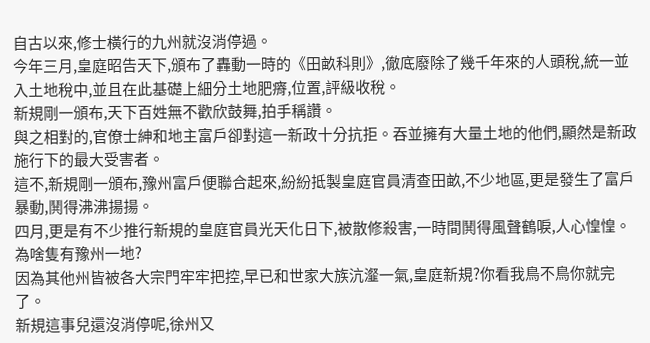自古以來,修士橫行的九州就沒消停過。
今年三月,皇庭昭告天下,頒布了轟動一時的《田畝科則》,徹底廢除了幾千年來的人頭稅,統一並入土地稅中,並且在此基礎上細分土地肥瘠,位置,評級收稅。
新規剛一頒布,天下百姓無不歡欣鼓舞,拍手稱讚。
與之相對的,官僚士紳和地主富戶卻對這一新政十分抗拒。吞並擁有大量土地的他們,顯然是新政施行下的最大受害者。
這不,新規剛一頒布,豫州富戶便聯合起來,紛紛抵製皇庭官員清查田畝,不少地區,更是發生了富戶暴動,鬨得沸沸揚揚。
四月,更是有不少推行新規的皇庭官員光天化日下,被散修殺害,一時間鬨得風聲鶴唳,人心惶惶。
為啥隻有豫州一地?
因為其他州皆被各大宗門牢牢把控,早已和世家大族沆瀣一氣,皇庭新規?你看我鳥不鳥你就完了。
新規這事兒還沒消停呢,徐州又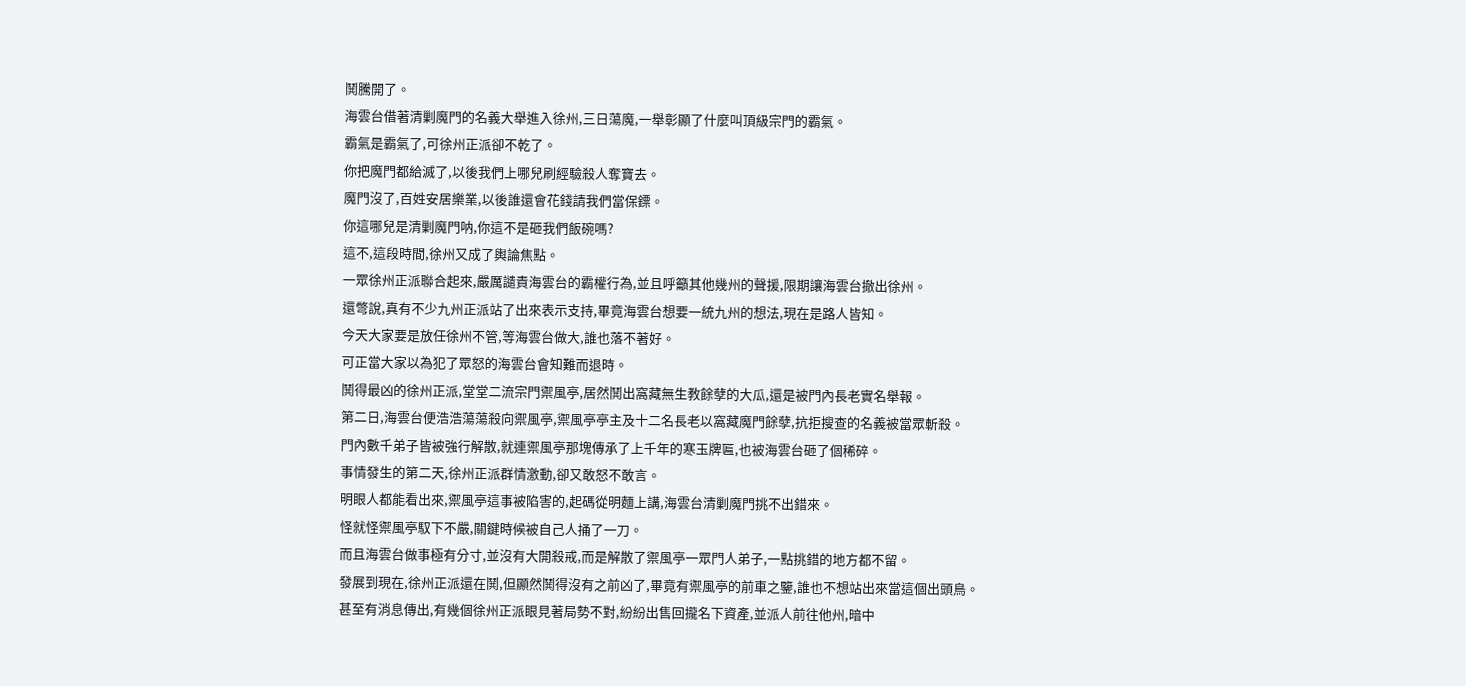鬨騰開了。
海雲台借著清剿魔門的名義大舉進入徐州,三日蕩魔,一舉彰顯了什麼叫頂級宗門的霸氣。
霸氣是霸氣了,可徐州正派卻不乾了。
你把魔門都給滅了,以後我們上哪兒刷經驗殺人奪寶去。
魔門沒了,百姓安居樂業,以後誰還會花錢請我們當保鏢。
你這哪兒是清剿魔門呐,你這不是砸我們飯碗嗎?
這不,這段時間,徐州又成了輿論焦點。
一眾徐州正派聯合起來,嚴厲譴責海雲台的霸權行為,並且呼籲其他幾州的聲援,限期讓海雲台撤出徐州。
還彆說,真有不少九州正派站了出來表示支持,畢竟海雲台想要一統九州的想法,現在是路人皆知。
今天大家要是放任徐州不管,等海雲台做大,誰也落不著好。
可正當大家以為犯了眾怒的海雲台會知難而退時。
鬨得最凶的徐州正派,堂堂二流宗門禦風亭,居然鬨出窩藏無生教餘孽的大瓜,還是被門內長老實名舉報。
第二日,海雲台便浩浩蕩蕩殺向禦風亭,禦風亭亭主及十二名長老以窩藏魔門餘孽,抗拒搜查的名義被當眾斬殺。
門內數千弟子皆被強行解散,就連禦風亭那塊傳承了上千年的寒玉牌匾,也被海雲台砸了個稀碎。
事情發生的第二天,徐州正派群情激動,卻又敢怒不敢言。
明眼人都能看出來,禦風亭這事被陷害的,起碼從明麵上講,海雲台清剿魔門挑不出錯來。
怪就怪禦風亭馭下不嚴,關鍵時候被自己人捅了一刀。
而且海雲台做事極有分寸,並沒有大開殺戒,而是解散了禦風亭一眾門人弟子,一點挑錯的地方都不留。
發展到現在,徐州正派還在鬨,但顯然鬨得沒有之前凶了,畢竟有禦風亭的前車之鑒,誰也不想站出來當這個出頭鳥。
甚至有消息傳出,有幾個徐州正派眼見著局勢不對,紛紛出售回攏名下資產,並派人前往他州,暗中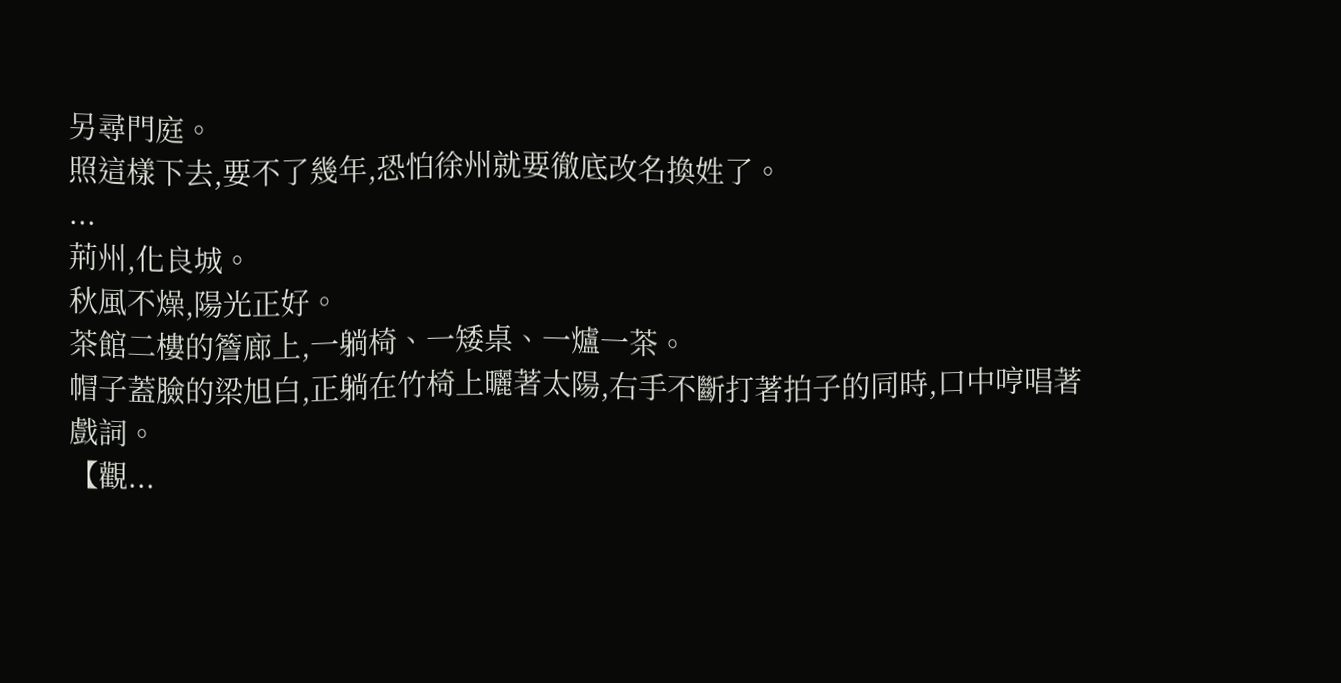另尋門庭。
照這樣下去,要不了幾年,恐怕徐州就要徹底改名換姓了。
...
荊州,化良城。
秋風不燥,陽光正好。
茶館二樓的簷廊上,一躺椅、一矮桌、一爐一茶。
帽子蓋臉的梁旭白,正躺在竹椅上曬著太陽,右手不斷打著拍子的同時,口中哼唱著戲詞。
【觀...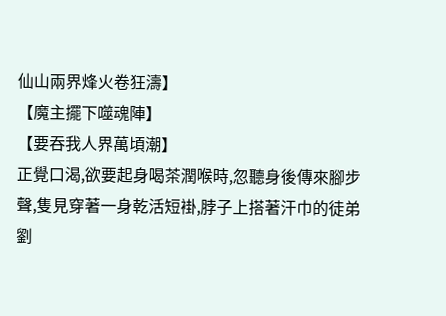仙山兩界烽火卷狂濤】
【魔主擺下噬魂陣】
【要吞我人界萬頃潮】
正覺口渴,欲要起身喝茶潤喉時,忽聽身後傳來腳步聲,隻見穿著一身乾活短褂,脖子上搭著汗巾的徒弟劉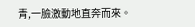青,一臉激動地直奔而來。